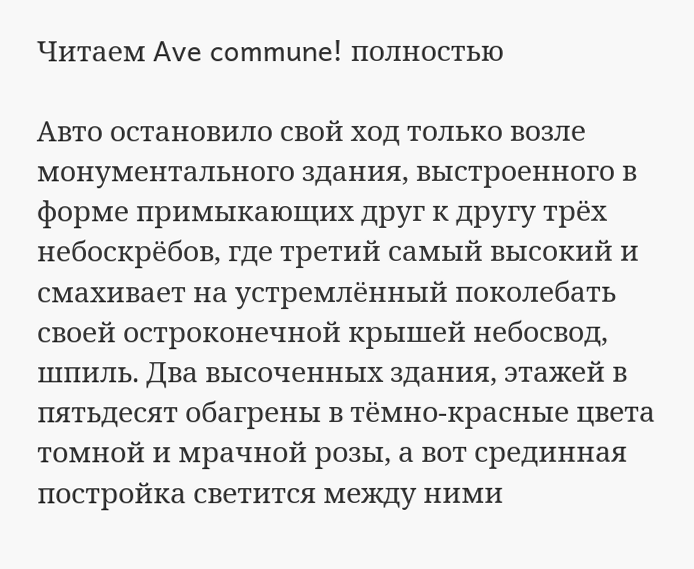Читаем Ave commune! полностью

Авто остановило свой ход только возле монументального здания, выстроенного в форме примыкающих друг к другу трёх небоскрёбов, где третий самый высокий и смахивает на устремлённый поколебать своей остроконечной крышей небосвод, шпиль. Два высоченных здания, этажей в пятьдесят обагрены в тёмно-красные цвета томной и мрачной розы, а вот срединная постройка светится между ними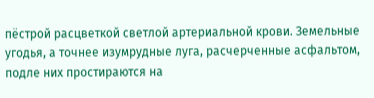пёстрой расцветкой светлой артериальной крови. Земельные угодья, а точнее изумрудные луга, расчерченные асфальтом, подле них простираются на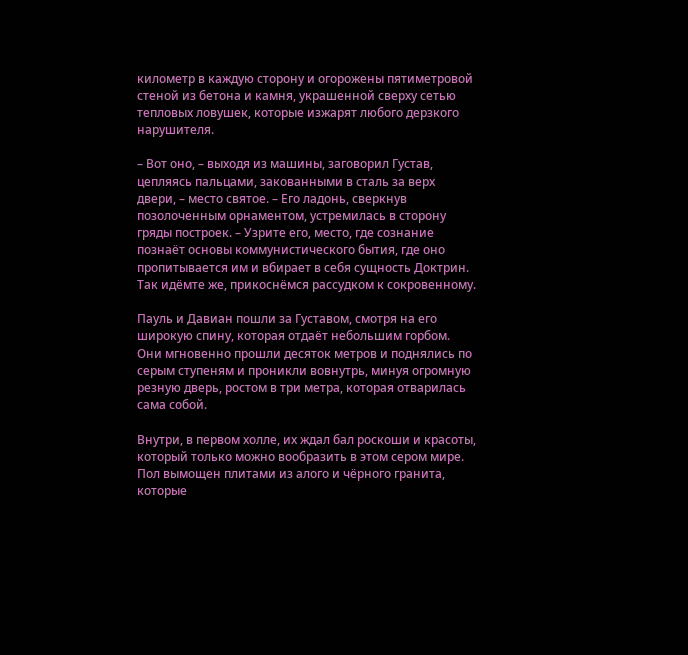километр в каждую сторону и огорожены пятиметровой стеной из бетона и камня, украшенной сверху сетью тепловых ловушек, которые изжарят любого дерзкого нарушителя.

– Вот оно, – выходя из машины, заговорил Густав, цепляясь пальцами, закованными в сталь за верх двери, – место святое. – Его ладонь, сверкнув позолоченным орнаментом, устремилась в сторону гряды построек. – Узрите его, место, где сознание познаёт основы коммунистического бытия, где оно пропитывается им и вбирает в себя сущность Доктрин. Так идёмте же, прикоснёмся рассудком к сокровенному.

Пауль и Давиан пошли за Густавом, смотря на его широкую спину, которая отдаёт небольшим горбом. Они мгновенно прошли десяток метров и поднялись по серым ступеням и проникли вовнутрь, минуя огромную резную дверь, ростом в три метра, которая отварилась сама собой.

Внутри, в первом холле, их ждал бал роскоши и красоты, который только можно вообразить в этом сером мире. Пол вымощен плитами из алого и чёрного гранита, которые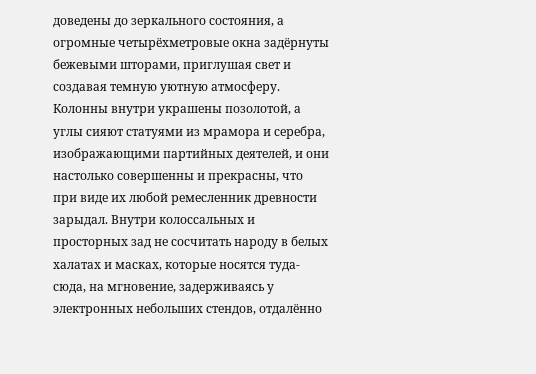доведены до зеркального состояния, а огромные четырёхметровые окна задёрнуты бежевыми шторами, приглушая свет и создавая темную уютную атмосферу. Колонны внутри украшены позолотой, а углы сияют статуями из мрамора и серебра, изображающими партийных деятелей, и они настолько совершенны и прекрасны, что при виде их любой ремесленник древности зарыдал. Внутри колоссальных и просторных зад не сосчитать народу в белых халатах и масках, которые носятся туда-сюда, на мгновение, задерживаясь у электронных небольших стендов, отдалённо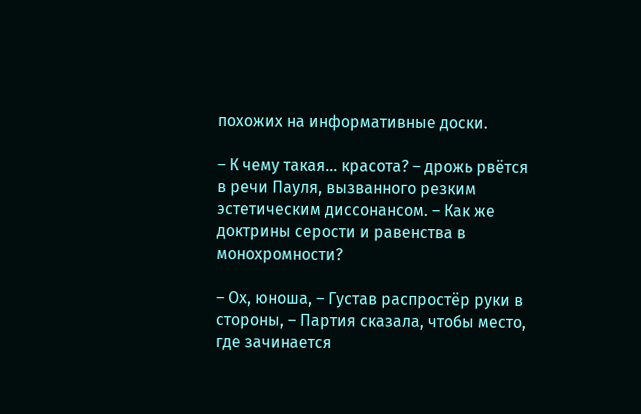похожих на информативные доски.

– К чему такая… красота? – дрожь рвётся в речи Пауля, вызванного резким эстетическим диссонансом. – Как же доктрины серости и равенства в монохромности?

– Ох, юноша, – Густав распростёр руки в стороны, – Партия сказала, чтобы место, где зачинается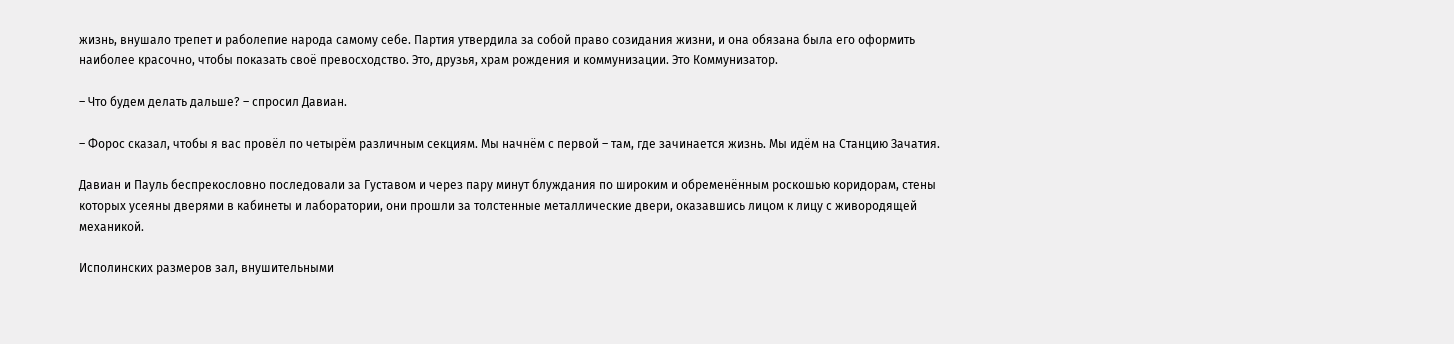жизнь, внушало трепет и раболепие народа самому себе. Партия утвердила за собой право созидания жизни, и она обязана была его оформить наиболее красочно, чтобы показать своё превосходство. Это, друзья, храм рождения и коммунизации. Это Коммунизатор.

– Что будем делать дальше? – спросил Давиан.

– Форос сказал, чтобы я вас провёл по четырём различным секциям. Мы начнём с первой – там, где зачинается жизнь. Мы идём на Станцию Зачатия.

Давиан и Пауль беспрекословно последовали за Густавом и через пару минут блуждания по широким и обременённым роскошью коридорам, стены которых усеяны дверями в кабинеты и лаборатории, они прошли за толстенные металлические двери, оказавшись лицом к лицу с живородящей механикой.

Исполинских размеров зал, внушительными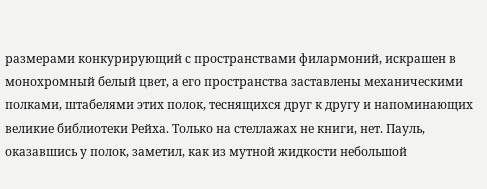размерами конкурирующий с пространствами филармоний, искрашен в монохромный белый цвет, а его пространства заставлены механическими полками, штабелями этих полок, теснящихся друг к другу и напоминающих великие библиотеки Рейха. Только на стеллажах не книги, нет. Пауль, оказавшись у полок, заметил, как из мутной жидкости небольшой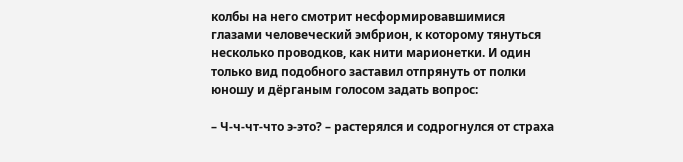колбы на него смотрит несформировавшимися глазами человеческий эмбрион, к которому тянуться несколько проводков, как нити марионетки. И один только вид подобного заставил отпрянуть от полки юношу и дёрганым голосом задать вопрос:

– Ч-ч-чт-что э-это? – растерялся и содрогнулся от страха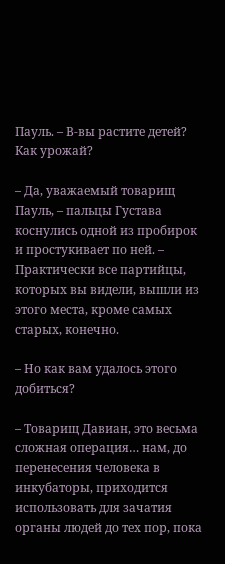Пауль. – В-вы растите детей? Как урожай?

– Да, уважаемый товарищ Пауль, – пальцы Густава коснулись одной из пробирок и простукивает по ней. – Практически все партийцы, которых вы видели, вышли из этого места, кроме самых старых, конечно.

– Но как вам удалось этого добиться?

– Товарищ Давиан, это весьма сложная операция… нам, до перенесения человека в инкубаторы, приходится использовать для зачатия органы людей до тех пор, пока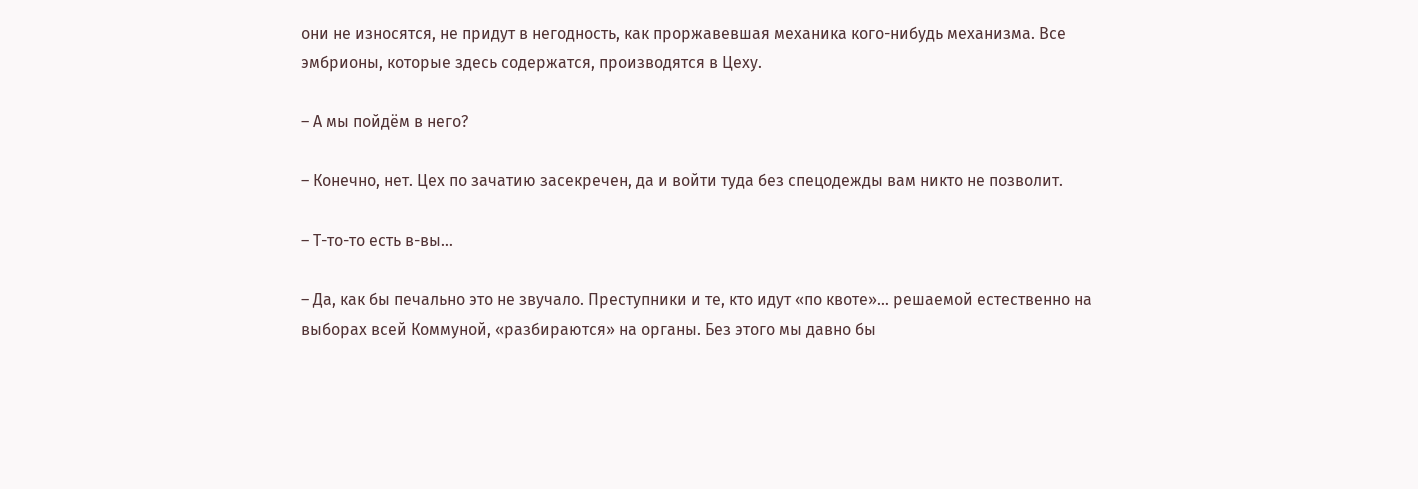они не износятся, не придут в негодность, как проржавевшая механика кого-нибудь механизма. Все эмбрионы, которые здесь содержатся, производятся в Цеху.

– А мы пойдём в него?

– Конечно, нет. Цех по зачатию засекречен, да и войти туда без спецодежды вам никто не позволит.

– Т-то-то есть в-вы…

– Да, как бы печально это не звучало. Преступники и те, кто идут «по квоте»… решаемой естественно на выборах всей Коммуной, «разбираются» на органы. Без этого мы давно бы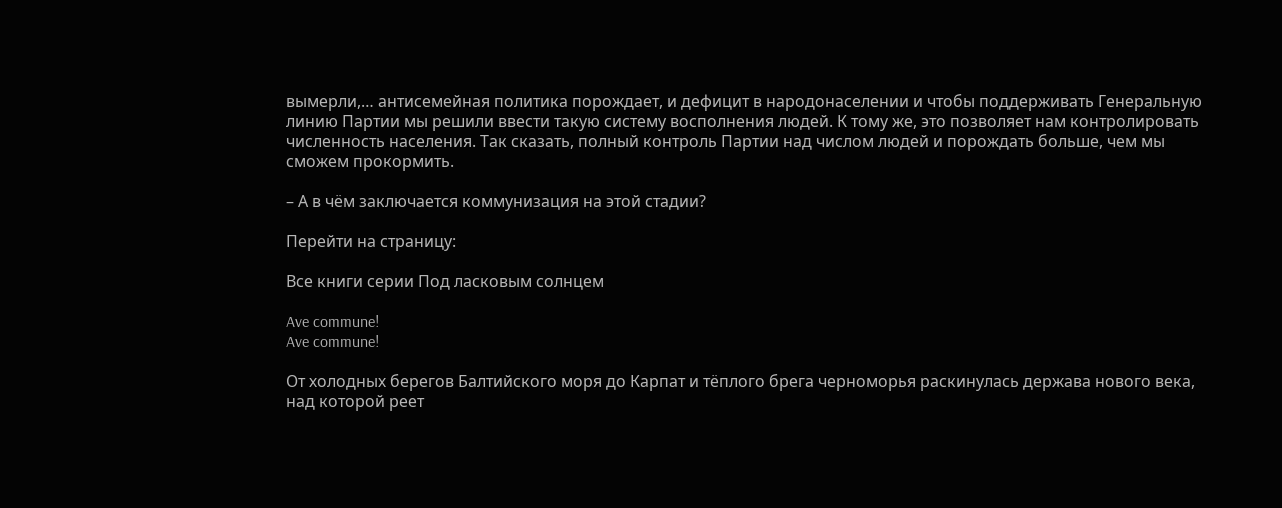вымерли,… антисемейная политика порождает, и дефицит в народонаселении и чтобы поддерживать Генеральную линию Партии мы решили ввести такую систему восполнения людей. К тому же, это позволяет нам контролировать численность населения. Так сказать, полный контроль Партии над числом людей и порождать больше, чем мы сможем прокормить.

– А в чём заключается коммунизация на этой стадии?

Перейти на страницу:

Все книги серии Под ласковым солнцем

Ave commune!
Ave commune!

От холодных берегов Балтийского моря до Карпат и тёплого брега черноморья раскинулась держава нового века, над которой реет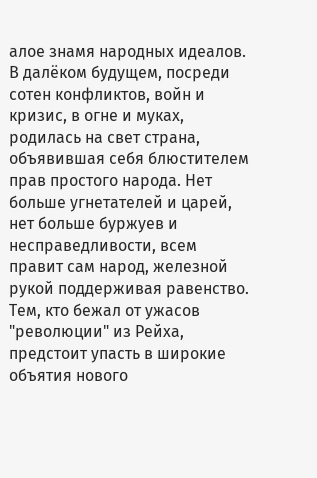алое знамя народных идеалов. В далёком будущем, посреди сотен конфликтов, войн и кризис, в огне и муках, родилась на свет страна, объявившая себя блюстителем прав простого народа. Нет больше угнетателей и царей, нет больше буржуев и несправедливости, всем правит сам народ, железной рукой поддерживая равенство. Тем, кто бежал от ужасов "революции" из Рейха, предстоит упасть в широкие объятия нового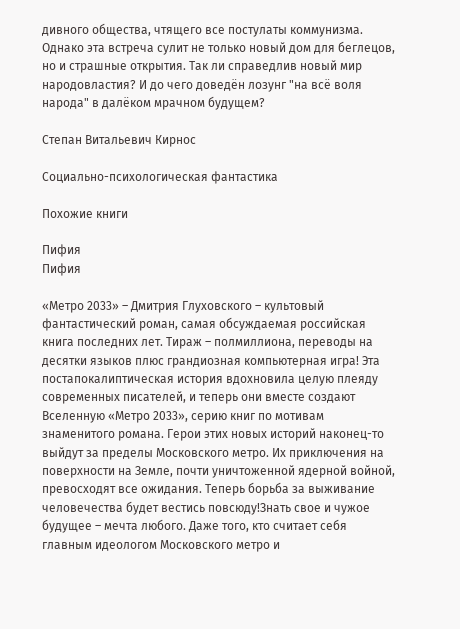дивного общества, чтящего все постулаты коммунизма. Однако эта встреча сулит не только новый дом для беглецов, но и страшные открытия. Так ли справедлив новый мир народовластия? И до чего доведён лозунг "на всё воля народа" в далёком мрачном будущем?

Степан Витальевич Кирнос

Социально-психологическая фантастика

Похожие книги

Пифия
Пифия

«Метро 2033» – Дмитрия Глуховского – культовый фантастический роман, самая обсуждаемая российская книга последних лет. Тираж – полмиллиона, переводы на десятки языков плюс грандиозная компьютерная игра! Эта постапокалиптическая история вдохновила целую плеяду современных писателей, и теперь они вместе создают Вселенную «Метро 2033», серию книг по мотивам знаменитого романа. Герои этих новых историй наконец-то выйдут за пределы Московского метро. Их приключения на поверхности на Земле, почти уничтоженной ядерной войной, превосходят все ожидания. Теперь борьба за выживание человечества будет вестись повсюду!Знать свое и чужое будущее – мечта любого. Даже того, кто считает себя главным идеологом Московского метро и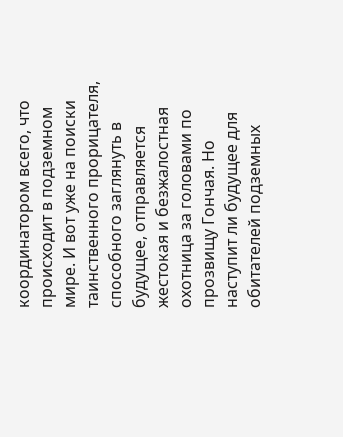координатором всего, что происходит в подземном мире. И вот уже на поиски таинственного прорицателя, способного заглянуть в будущее, отправляется жестокая и безжалостная охотница за головами по прозвищу Гончая. Но наступит ли будущее для обитателей подземных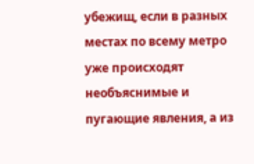убежищ, если в разных местах по всему метро уже происходят необъяснимые и пугающие явления, а из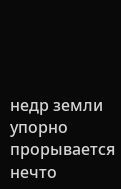недр земли упорно прорывается нечто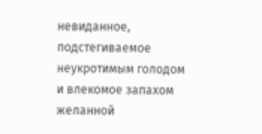невиданное, подстегиваемое неукротимым голодом и влекомое запахом желанной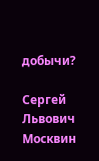добычи?

Сергей Львович Москвин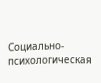Социально-психологическая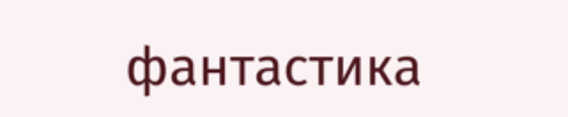фантастика